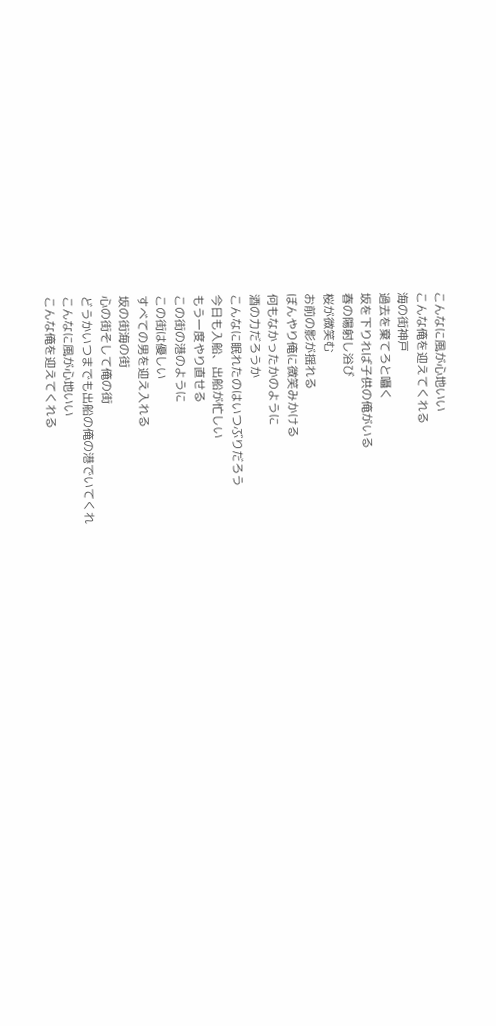こんなに風が心地いい
こんな俺を迎えてくれる
海の街神戸
過去を棄てろと囁く
坂を下りれば子供の俺がいる
春の陽射し浴び
桜が微笑む
お前の影が揺れる
ぼんやり俺に微笑みかける
何もなかったかのように
酒の力だろうか
こんなに眠れたのはいつぶりだろう
今日も入船、出船が忙しい
もう一度やり直せる
この街の港のように
この街は優しい
すべての男を迎え入れる
坂の街海の街
心の街そして俺の街
どうかいつまでも出船の俺の港でいてくれ
こんなに風が心地いい
こんな俺を迎えてくれる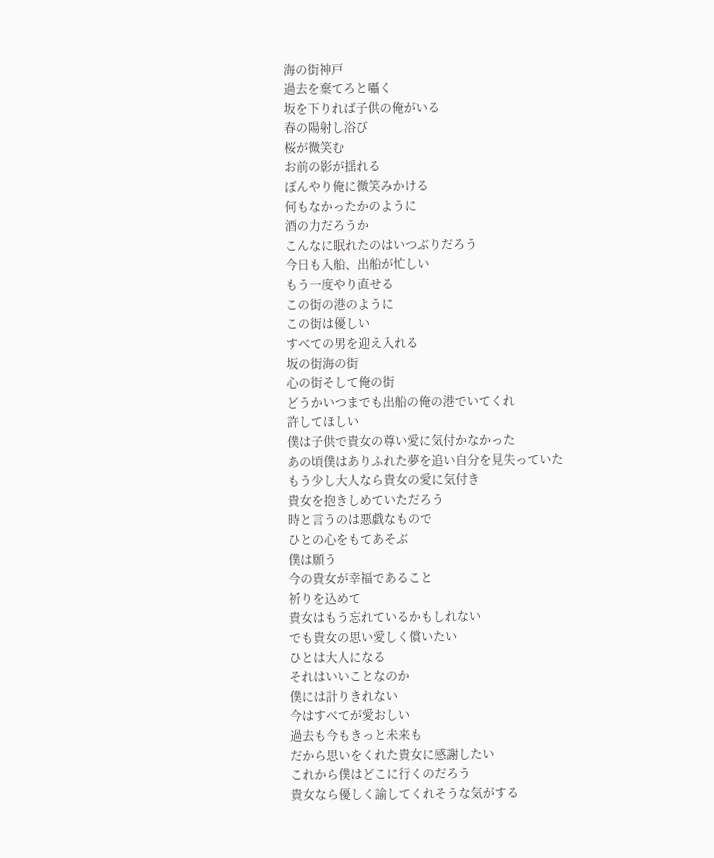海の街神戸
過去を棄てろと囁く
坂を下りれば子供の俺がいる
春の陽射し浴び
桜が微笑む
お前の影が揺れる
ぼんやり俺に微笑みかける
何もなかったかのように
酒の力だろうか
こんなに眠れたのはいつぶりだろう
今日も入船、出船が忙しい
もう一度やり直せる
この街の港のように
この街は優しい
すべての男を迎え入れる
坂の街海の街
心の街そして俺の街
どうかいつまでも出船の俺の港でいてくれ
許してほしい
僕は子供で貴女の尊い愛に気付かなかった
あの頃僕はありふれた夢を追い自分を見失っていた
もう少し大人なら貴女の愛に気付き
貴女を抱きしめていただろう
時と言うのは悪戯なもので
ひとの心をもてあそぶ
僕は願う
今の貴女が幸福であること
祈りを込めて
貴女はもう忘れているかもしれない
でも貴女の思い愛しく償いたい
ひとは大人になる
それはいいことなのか
僕には計りきれない
今はすべてが愛おしい
過去も今もきっと未来も
だから思いをくれた貴女に感謝したい
これから僕はどこに行くのだろう
貴女なら優しく諭してくれそうな気がする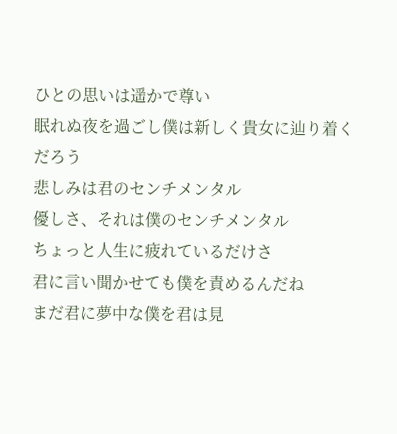ひとの思いは遥かで尊い
眠れぬ夜を過ごし僕は新しく貴女に辿り着くだろう
悲しみは君のセンチメンタル
優しさ、それは僕のセンチメンタル
ちょっと人生に疲れているだけさ
君に言い聞かせても僕を責めるんだね
まだ君に夢中な僕を君は見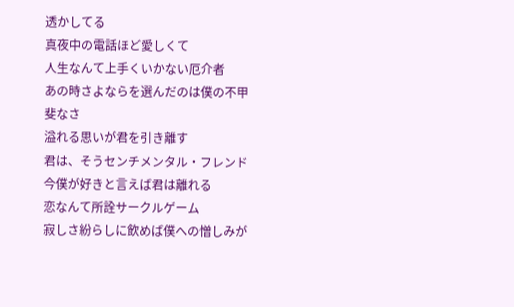透かしてる
真夜中の電話ほど愛しくて
人生なんて上手くいかない厄介者
あの時さよならを選んだのは僕の不甲斐なさ
溢れる思いが君を引き離す
君は、そうセンチメンタル・フレンド
今僕が好きと言えば君は離れる
恋なんて所詮サークルゲーム
寂しさ紛らしに飲めば僕への憎しみが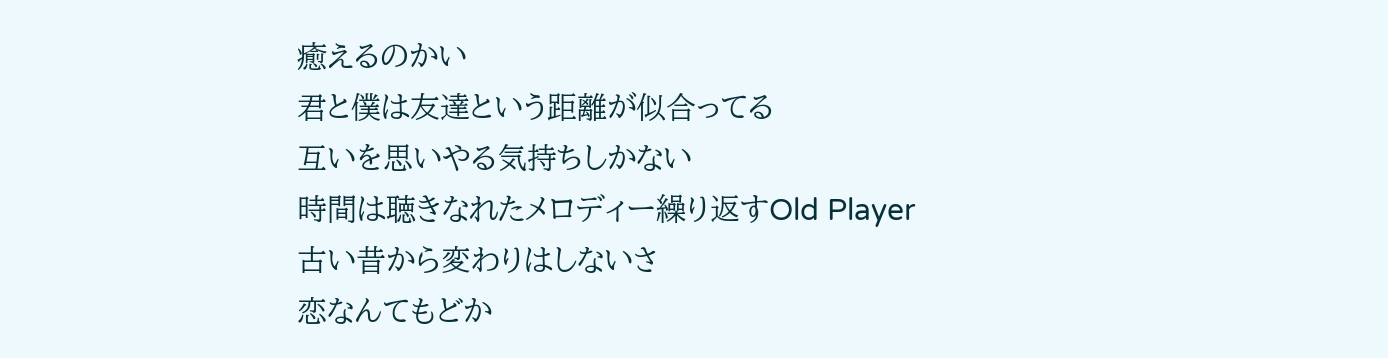癒えるのかい
君と僕は友達という距離が似合ってる
互いを思いやる気持ちしかない
時間は聴きなれたメロディー繰り返すOld Player
古い昔から変わりはしないさ
恋なんてもどか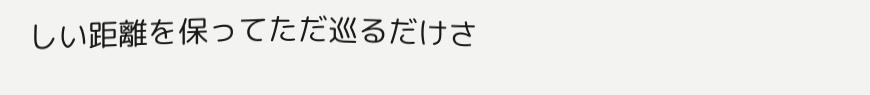しい距離を保ってただ巡るだけさ